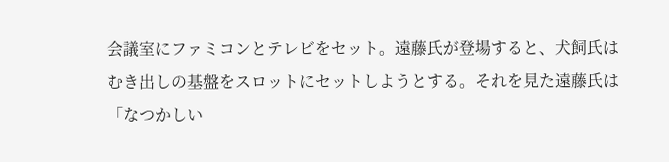会議室にファミコンとテレビをセット。遠藤氏が登場すると、犬飼氏はむき出しの基盤をスロットにセットしようとする。それを見た遠藤氏は「なつかしい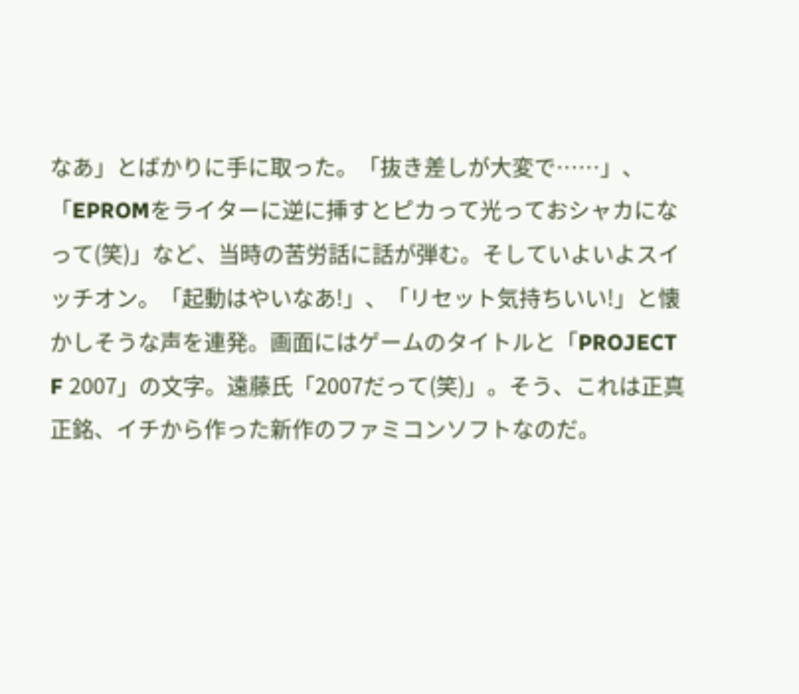なあ」とばかりに手に取った。「抜き差しが大変で……」、「EPROMをライターに逆に挿すとピカって光っておシャカになって(笑)」など、当時の苦労話に話が弾む。そしていよいよスイッチオン。「起動はやいなあ!」、「リセット気持ちいい!」と懐かしそうな声を連発。画面にはゲームのタイトルと「PROJECT F 2007」の文字。遠藤氏「2007だって(笑)」。そう、これは正真正銘、イチから作った新作のファミコンソフトなのだ。